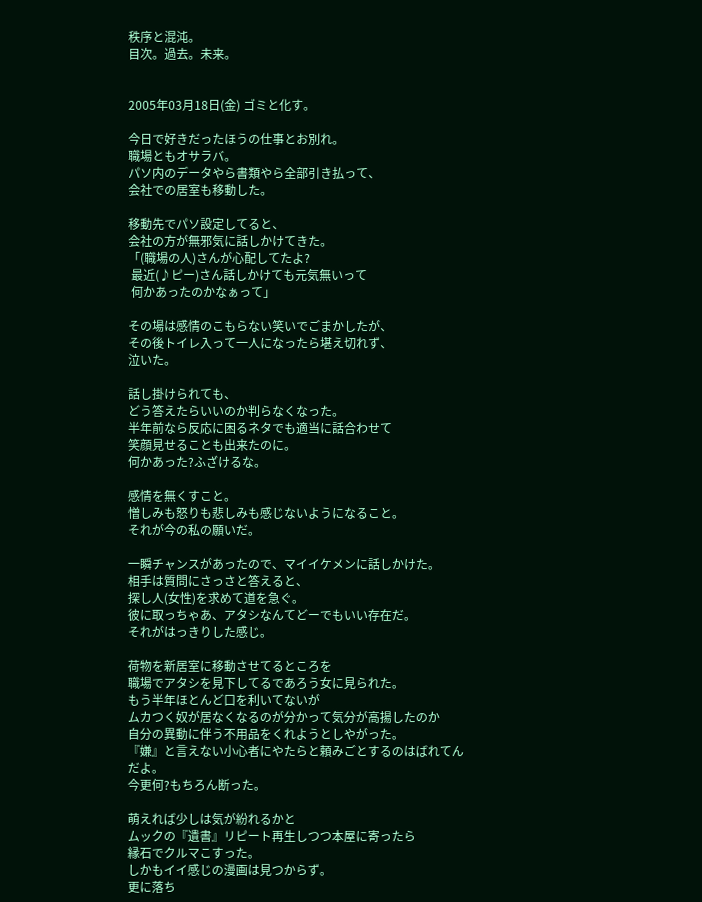秩序と混沌。
目次。過去。未来。


2005年03月18日(金) ゴミと化す。

今日で好きだったほうの仕事とお別れ。
職場ともオサラバ。
パソ内のデータやら書類やら全部引き払って、
会社での居室も移動した。

移動先でパソ設定してると、
会社の方が無邪気に話しかけてきた。
「(職場の人)さんが心配してたよ?
 最近(♪ピー)さん話しかけても元気無いって
 何かあったのかなぁって」

その場は感情のこもらない笑いでごまかしたが、
その後トイレ入って一人になったら堪え切れず、
泣いた。

話し掛けられても、
どう答えたらいいのか判らなくなった。
半年前なら反応に困るネタでも適当に話合わせて
笑顔見せることも出来たのに。
何かあった?ふざけるな。

感情を無くすこと。
憎しみも怒りも悲しみも感じないようになること。
それが今の私の願いだ。

一瞬チャンスがあったので、マイイケメンに話しかけた。
相手は質問にさっさと答えると、
探し人(女性)を求めて道を急ぐ。
彼に取っちゃあ、アタシなんてどーでもいい存在だ。
それがはっきりした感じ。

荷物を新居室に移動させてるところを
職場でアタシを見下してるであろう女に見られた。
もう半年ほとんど口を利いてないが
ムカつく奴が居なくなるのが分かって気分が高揚したのか
自分の異動に伴う不用品をくれようとしやがった。
『嫌』と言えない小心者にやたらと頼みごとするのはばれてんだよ。
今更何?もちろん断った。

萌えれば少しは気が紛れるかと
ムックの『遺書』リピート再生しつつ本屋に寄ったら
縁石でクルマこすった。
しかもイイ感じの漫画は見つからず。
更に落ち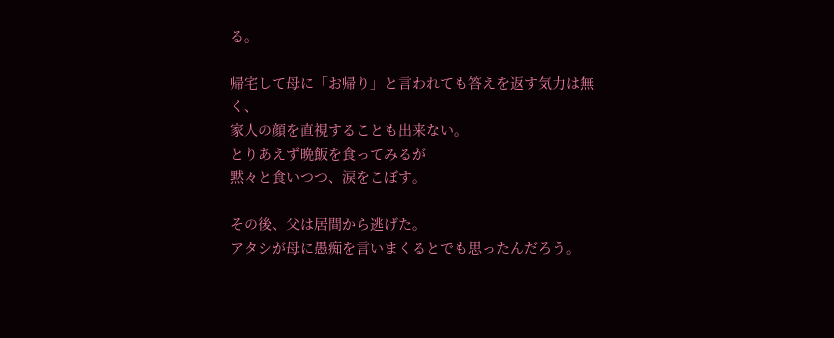る。

帰宅して母に「お帰り」と言われても答えを返す気力は無く、
家人の顔を直視することも出来ない。
とりあえず晩飯を食ってみるが
黙々と食いつつ、涙をこぼす。

その後、父は居間から逃げた。
アタシが母に愚痴を言いまくるとでも思ったんだろう。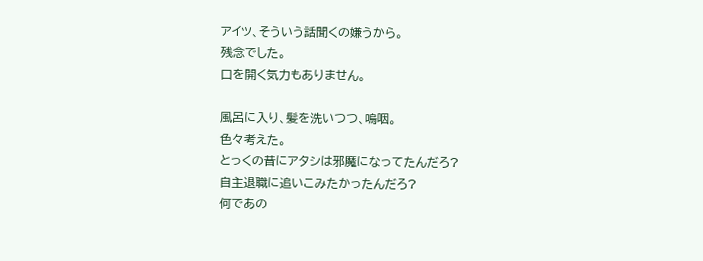アイツ、そういう話聞くの嫌うから。
残念でした。
口を開く気力もありません。

風呂に入り、髪を洗いつつ、嗚咽。
色々考えた。
とっくの昔にアタシは邪魔になってたんだろ?
自主退職に追いこみたかったんだろ?
何であの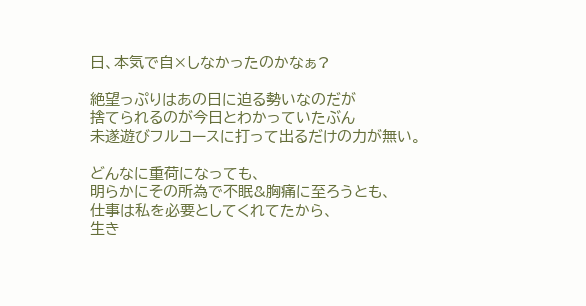日、本気で自×しなかったのかなぁ?

絶望っぷりはあの日に迫る勢いなのだが
捨てられるのが今日とわかっていたぶん
未遂遊びフルコースに打って出るだけの力が無い。

どんなに重荷になっても、
明らかにその所為で不眠&胸痛に至ろうとも、
仕事は私を必要としてくれてたから、
生き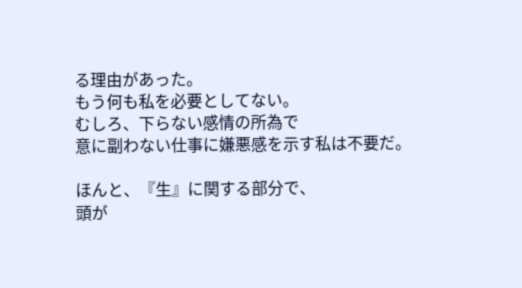る理由があった。
もう何も私を必要としてない。
むしろ、下らない感情の所為で
意に副わない仕事に嫌悪感を示す私は不要だ。

ほんと、『生』に関する部分で、
頭が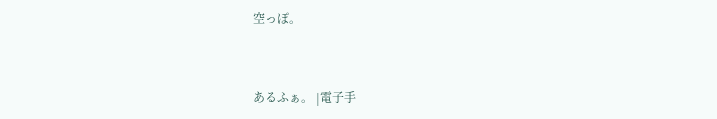空っぽ。


あるふぁ。 |電子手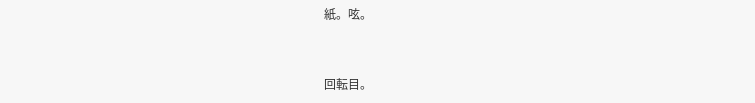紙。呟。


回転目。